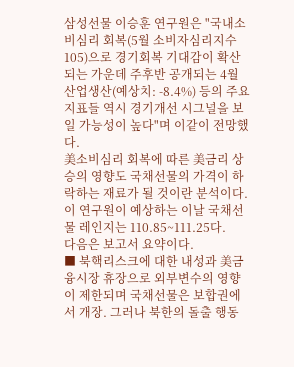삼성선물 이승훈 연구원은 "국내소비심리 회복(5월 소비자심리지수 105)으로 경기회복 기대감이 확산되는 가운데 주후반 공개되는 4월 산업생산(예상치: -8.4%) 등의 주요 지표들 역시 경기개선 시그널을 보일 가능성이 높다"며 이같이 전망했다.
美소비심리 회복에 따른 美금리 상승의 영향도 국채선물의 가격이 하락하는 재료가 될 것이란 분석이다.
이 연구원이 예상하는 이날 국채선물 레인지는 110.85~111.25다.
다음은 보고서 요약이다.
■ 북핵리스크에 대한 내성과 美금융시장 휴장으로 외부변수의 영향이 제한되며 국채선물은 보합권에서 개장. 그러나 북한의 돌출 행동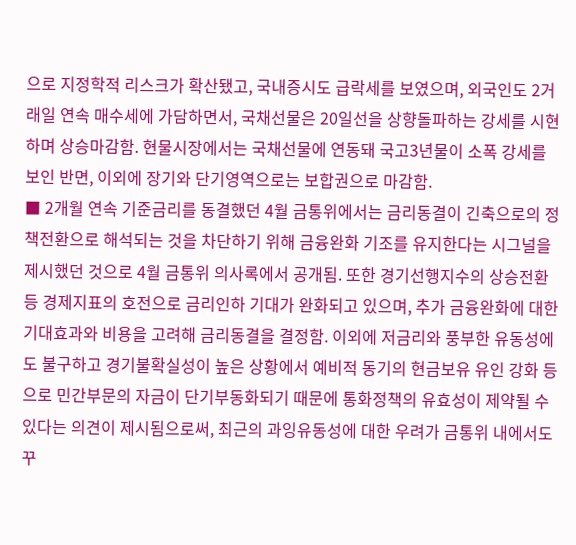으로 지정학적 리스크가 확산됐고, 국내증시도 급락세를 보였으며, 외국인도 2거래일 연속 매수세에 가담하면서, 국채선물은 20일선을 상향돌파하는 강세를 시현하며 상승마감함. 현물시장에서는 국채선물에 연동돼 국고3년물이 소폭 강세를 보인 반면, 이외에 장기와 단기영역으로는 보합권으로 마감함.
■ 2개월 연속 기준금리를 동결했던 4월 금통위에서는 금리동결이 긴축으로의 정책전환으로 해석되는 것을 차단하기 위해 금융완화 기조를 유지한다는 시그널을 제시했던 것으로 4월 금통위 의사록에서 공개됨. 또한 경기선행지수의 상승전환 등 경제지표의 호전으로 금리인하 기대가 완화되고 있으며, 추가 금융완화에 대한 기대효과와 비용을 고려해 금리동결을 결정함. 이외에 저금리와 풍부한 유동성에도 불구하고 경기불확실성이 높은 상황에서 예비적 동기의 현금보유 유인 강화 등으로 민간부문의 자금이 단기부동화되기 때문에 통화정책의 유효성이 제약될 수 있다는 의견이 제시됨으로써, 최근의 과잉유동성에 대한 우려가 금통위 내에서도 꾸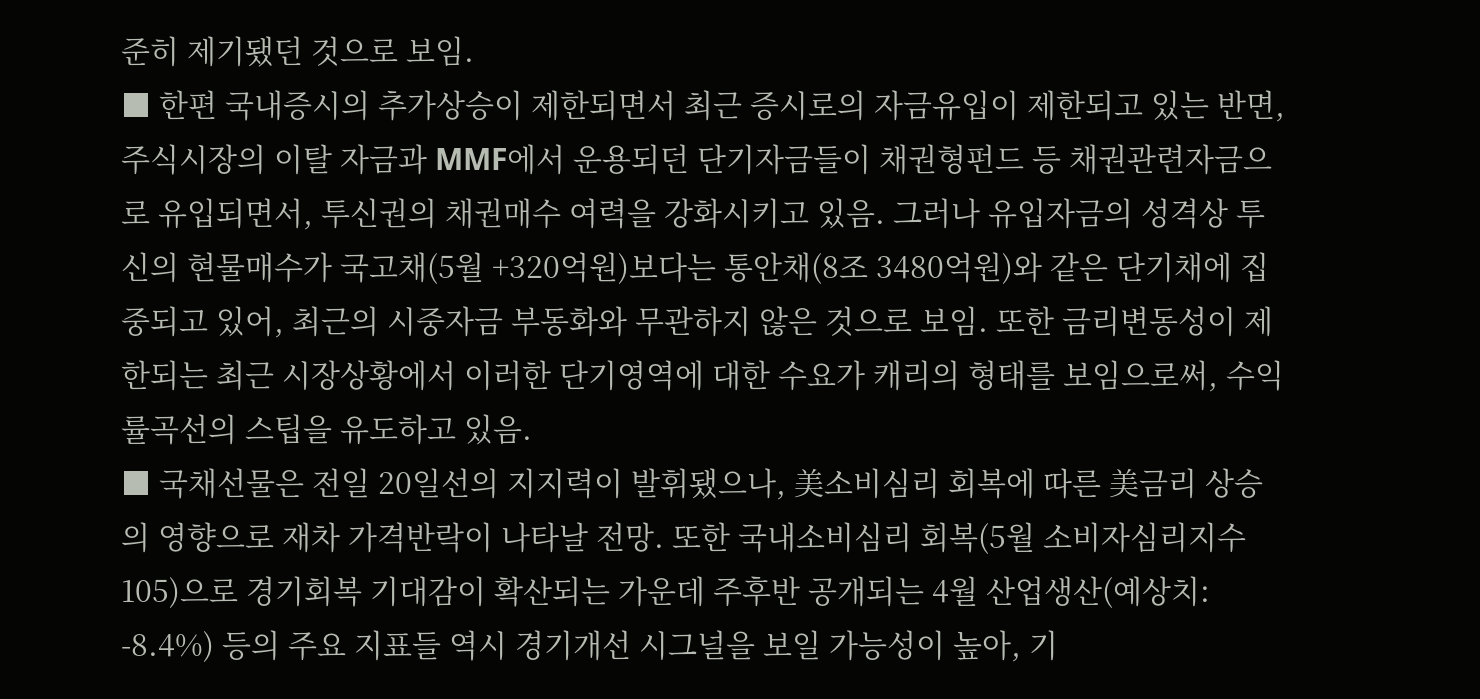준히 제기됐던 것으로 보임.
■ 한편 국내증시의 추가상승이 제한되면서 최근 증시로의 자금유입이 제한되고 있는 반면, 주식시장의 이탈 자금과 MMF에서 운용되던 단기자금들이 채권형펀드 등 채권관련자금으로 유입되면서, 투신권의 채권매수 여력을 강화시키고 있음. 그러나 유입자금의 성격상 투신의 현물매수가 국고채(5월 +320억원)보다는 통안채(8조 3480억원)와 같은 단기채에 집중되고 있어, 최근의 시중자금 부동화와 무관하지 않은 것으로 보임. 또한 금리변동성이 제한되는 최근 시장상황에서 이러한 단기영역에 대한 수요가 캐리의 형태를 보임으로써, 수익률곡선의 스팁을 유도하고 있음.
■ 국채선물은 전일 20일선의 지지력이 발휘됐으나, 美소비심리 회복에 따른 美금리 상승의 영향으로 재차 가격반락이 나타날 전망. 또한 국내소비심리 회복(5월 소비자심리지수 105)으로 경기회복 기대감이 확산되는 가운데 주후반 공개되는 4월 산업생산(예상치: -8.4%) 등의 주요 지표들 역시 경기개선 시그널을 보일 가능성이 높아, 기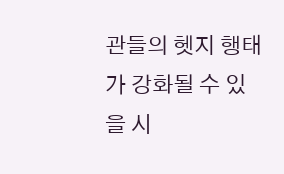관들의 헷지 행태가 강화될 수 있을 시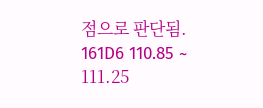점으로 판단됨.
161D6 110.85 ~ 111.25